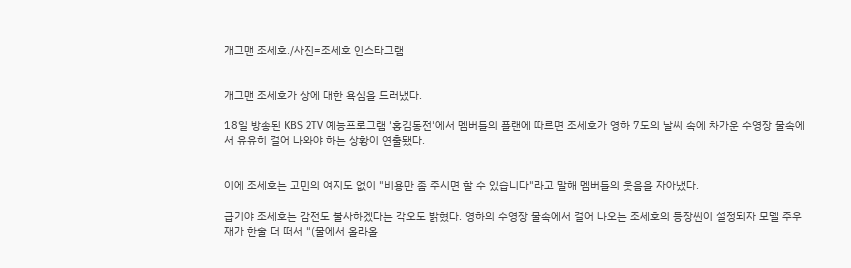개그맨 조세호./사진=조세호 인스타그램


개그맨 조세호가 상에 대한 욕심을 드러냈다.

18일 방송된 KBS 2TV 예능프로그램 '홍김동전'에서 멤버들의 플랜에 따르면 조세호가 영하 7도의 날씨 속에 차가운 수영장 물속에서 유유히 걸어 나와야 하는 상황이 연출됐다.


이에 조세호는 고민의 여지도 없이 "비용만 좀 주시면 할 수 있습니다"라고 말해 멤버들의 웃음을 자아냈다.

급기야 조세호는 감전도 불사하겠다는 각오도 밝혔다. 영하의 수영장 물속에서 걸어 나오는 조세호의 등장씬이 설정되자 모델 주우재가 한술 더 떠서 "(물에서 올라올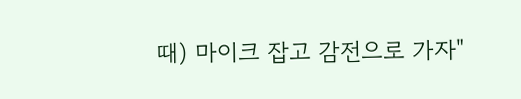때) 마이크 잡고 감전으로 가자"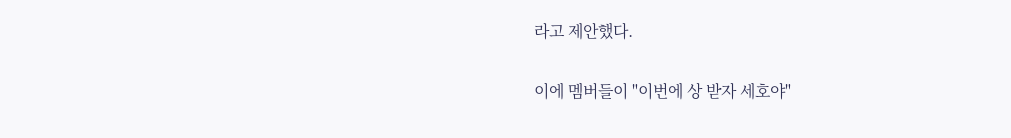라고 제안했다.


이에 멤버들이 "이번에 상 받자 세호야"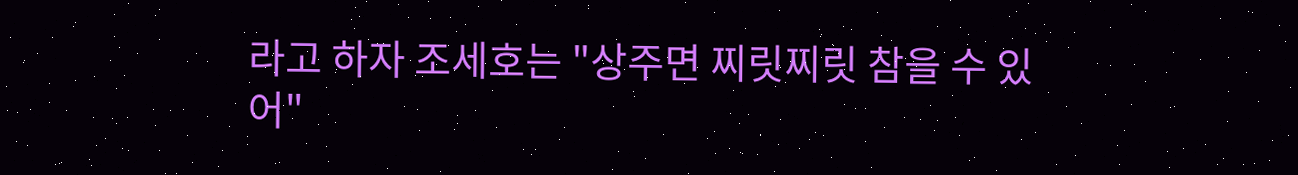라고 하자 조세호는 "상주면 찌릿찌릿 참을 수 있어"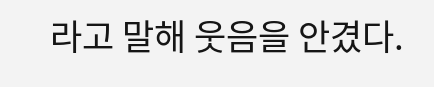라고 말해 웃음을 안겼다.